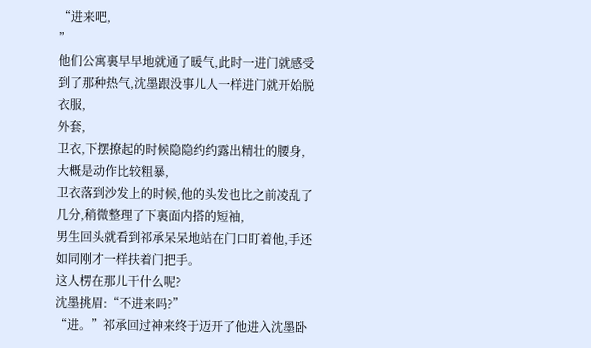“进来吧,
”
他们公寓裏早早地就通了暖气,此时一进门就感受到了那种热气,沈墨跟没事儿人一样进门就开始脱衣服,
外套,
卫衣,下摆撩起的时候隐隐约约露出精壮的腰身,
大概是动作比较粗暴,
卫衣落到沙发上的时候,他的头发也比之前凌乱了几分,稍微整理了下裏面内搭的短袖,
男生回头就看到祁承呆呆地站在门口盯着他,手还如同刚才一样扶着门把手。
这人楞在那儿干什么呢?
沈墨挑眉:“不进来吗?”
“进。”祁承回过神来终于迈开了他进入沈墨卧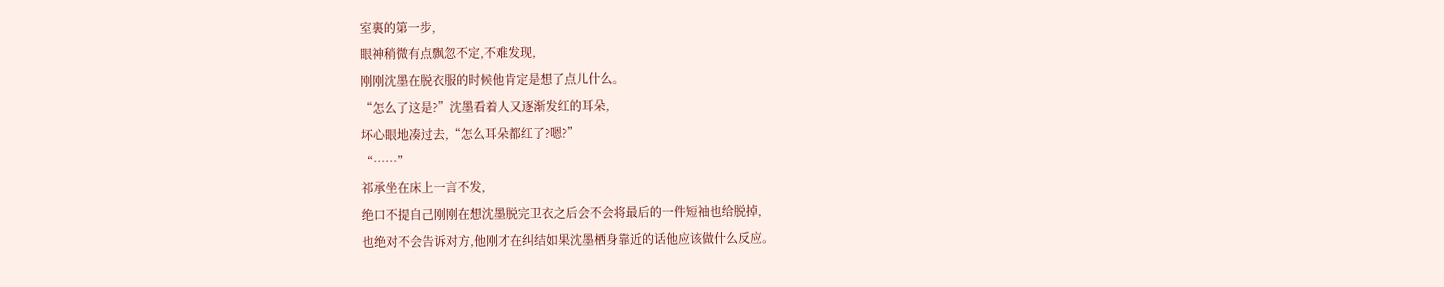室裏的第一步,
眼神稍微有点飘忽不定,不难发现,
刚刚沈墨在脱衣服的时候他肯定是想了点儿什么。
“怎么了这是?”沈墨看着人又逐渐发红的耳朵,
坏心眼地凑过去,“怎么耳朵都红了?嗯?”
“……”
祁承坐在床上一言不发,
绝口不提自己刚刚在想沈墨脱完卫衣之后会不会将最后的一件短袖也给脱掉,
也绝对不会告诉对方,他刚才在纠结如果沈墨栖身靠近的话他应该做什么反应。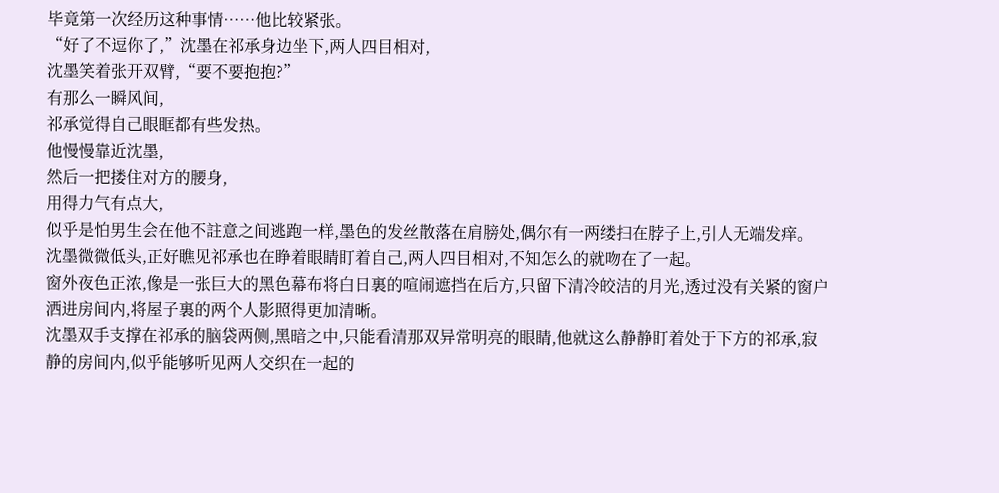毕竟第一次经历这种事情……他比较紧张。
“好了不逗你了,”沈墨在祁承身边坐下,两人四目相对,
沈墨笑着张开双臂,“要不要抱抱?”
有那么一瞬风间,
祁承觉得自己眼眶都有些发热。
他慢慢靠近沈墨,
然后一把搂住对方的腰身,
用得力气有点大,
似乎是怕男生会在他不註意之间逃跑一样,墨色的发丝散落在肩膀处,偶尔有一两缕扫在脖子上,引人无端发痒。
沈墨微微低头,正好瞧见祁承也在睁着眼睛盯着自己,两人四目相对,不知怎么的就吻在了一起。
窗外夜色正浓,像是一张巨大的黑色幕布将白日裏的喧闹遮挡在后方,只留下清冷皎洁的月光,透过没有关紧的窗户洒进房间内,将屋子裏的两个人影照得更加清晰。
沈墨双手支撑在祁承的脑袋两侧,黑暗之中,只能看清那双异常明亮的眼睛,他就这么静静盯着处于下方的祁承,寂静的房间内,似乎能够听见两人交织在一起的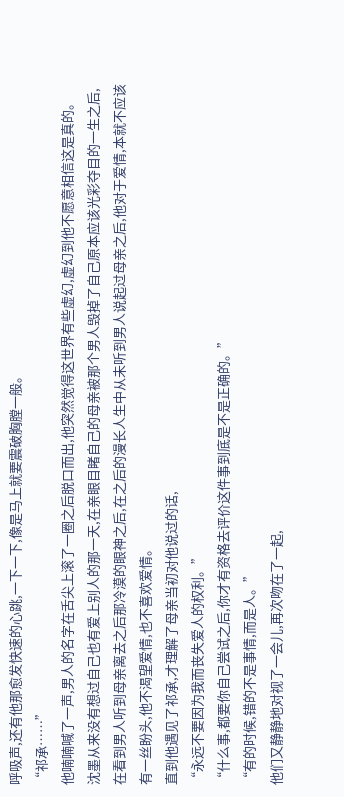呼吸声,还有他那愈发快速的心跳,一下一下,像是马上就要震破胸膛一般。
“祁承……”
他喃喃喊了一声,男人的名字在舌尖上滚了一圈之后脱口而出,他突然觉得这世界有些虚幻,虚幻到他不愿意相信这是真的。
沈墨从来没有想过自己也有爱上别人的那一天,在亲眼目睹自己的母亲被那个男人毁掉了自己原本应该光彩夺目的一生之后,在看到男人听到母亲离去之后那冷漠的眼神之后,在之后的漫长人生中从未听到男人说起过母亲之后,他对于爱情,本就不应该有一丝盼头,他不渴望爱情,也不喜欢爱情。
直到他遇见了祁承,才理解了母亲当初对他说过的话,
“永远不要因为我而丧失爱人的权利。”
“什么事,都要你自己尝试之后,你才有资格去评价这件事到底是不是正确的。”
“有的时候,错的不是事情,而是人。”
他们又静静地对视了一会儿,再次吻在了一起,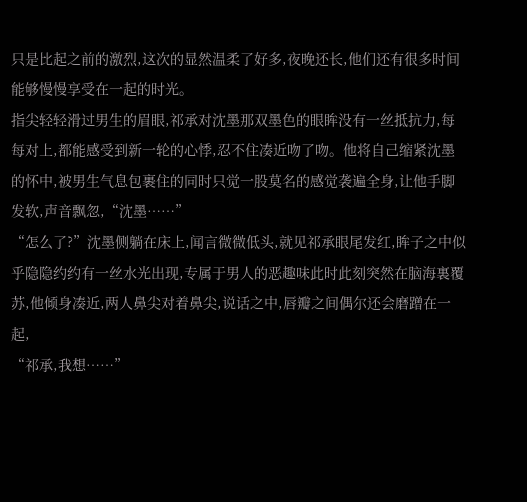只是比起之前的激烈,这次的显然温柔了好多,夜晚还长,他们还有很多时间能够慢慢享受在一起的时光。
指尖轻轻滑过男生的眉眼,祁承对沈墨那双墨色的眼眸没有一丝抵抗力,每每对上,都能感受到新一轮的心悸,忍不住凑近吻了吻。他将自己缩紧沈墨的怀中,被男生气息包裹住的同时只觉一股莫名的感觉袭遍全身,让他手脚发软,声音飘忽,“沈墨……”
“怎么了?”沈墨侧躺在床上,闻言微微低头,就见祁承眼尾发红,眸子之中似乎隐隐约约有一丝水光出现,专属于男人的恶趣味此时此刻突然在脑海裏覆苏,他倾身凑近,两人鼻尖对着鼻尖,说话之中,唇瓣之间偶尔还会磨蹭在一起,
“祁承,我想……”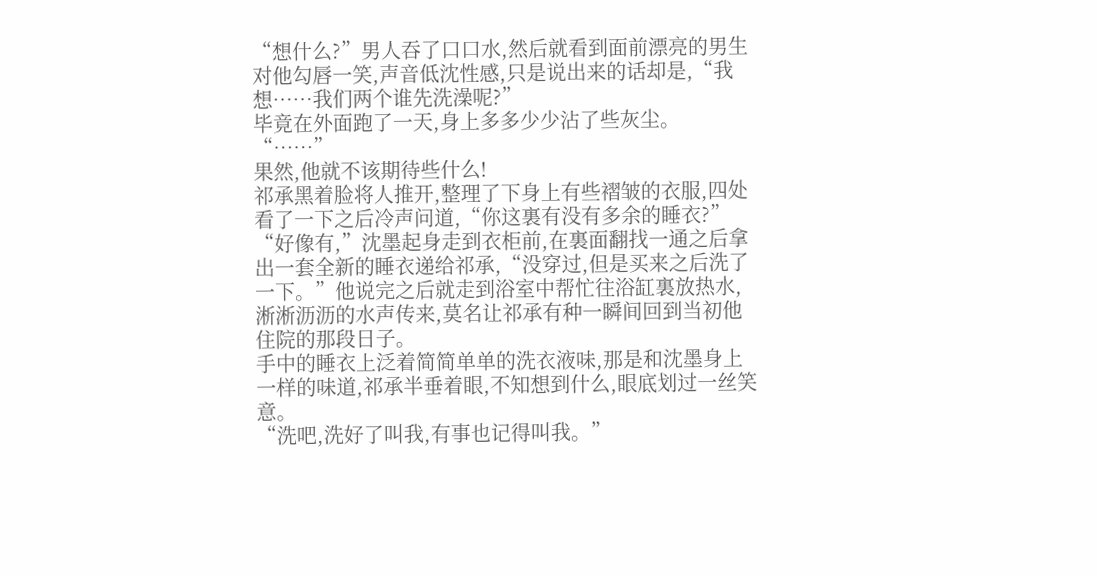“想什么?”男人吞了口口水,然后就看到面前漂亮的男生对他勾唇一笑,声音低沈性感,只是说出来的话却是,“我想……我们两个谁先洗澡呢?”
毕竟在外面跑了一天,身上多多少少沾了些灰尘。
“……”
果然,他就不该期待些什么!
祁承黑着脸将人推开,整理了下身上有些褶皱的衣服,四处看了一下之后冷声问道,“你这裏有没有多余的睡衣?”
“好像有,”沈墨起身走到衣柜前,在裏面翻找一通之后拿出一套全新的睡衣递给祁承,“没穿过,但是买来之后洗了一下。”他说完之后就走到浴室中帮忙往浴缸裏放热水,淅淅沥沥的水声传来,莫名让祁承有种一瞬间回到当初他住院的那段日子。
手中的睡衣上泛着简简单单的洗衣液味,那是和沈墨身上一样的味道,祁承半垂着眼,不知想到什么,眼底划过一丝笑意。
“洗吧,洗好了叫我,有事也记得叫我。”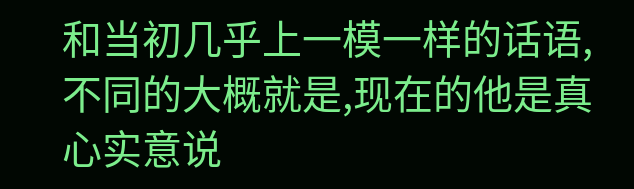和当初几乎上一模一样的话语,不同的大概就是,现在的他是真心实意说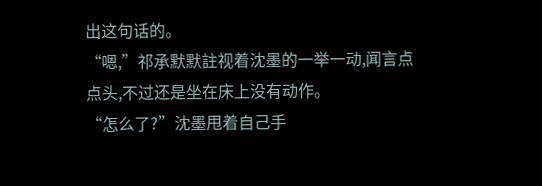出这句话的。
“嗯,”祁承默默註视着沈墨的一举一动,闻言点点头,不过还是坐在床上没有动作。
“怎么了?”沈墨甩着自己手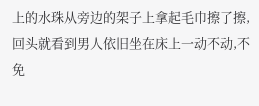上的水珠从旁边的架子上拿起毛巾擦了擦,回头就看到男人依旧坐在床上一动不动,不免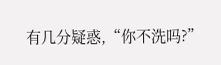有几分疑惑,“你不洗吗?”